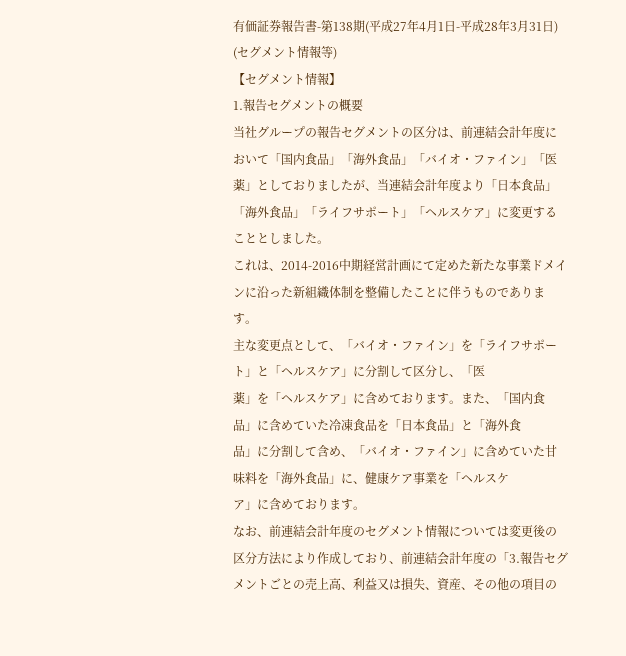有価証券報告書-第138期(平成27年4月1日-平成28年3月31日)
(セグメント情報等)
【セグメント情報】
1.報告セグメントの概要
当社グループの報告セグメントの区分は、前連結会計年度において「国内食品」「海外食品」「バイオ・ファイン」「医薬」としておりましたが、当連結会計年度より「日本食品」「海外食品」「ライフサポート」「ヘルスケア」に変更することとしました。
これは、2014-2016中期経営計画にて定めた新たな事業ドメインに沿った新組織体制を整備したことに伴うものであります。
主な変更点として、「バイオ・ファイン」を「ライフサポート」と「ヘルスケア」に分割して区分し、「医
薬」を「ヘルスケア」に含めております。また、「国内食品」に含めていた冷凍食品を「日本食品」と「海外食
品」に分割して含め、「バイオ・ファイン」に含めていた甘味料を「海外食品」に、健康ケア事業を「ヘルスケ
ア」に含めております。
なお、前連結会計年度のセグメント情報については変更後の区分方法により作成しており、前連結会計年度の「3.報告セグメントごとの売上高、利益又は損失、資産、その他の項目の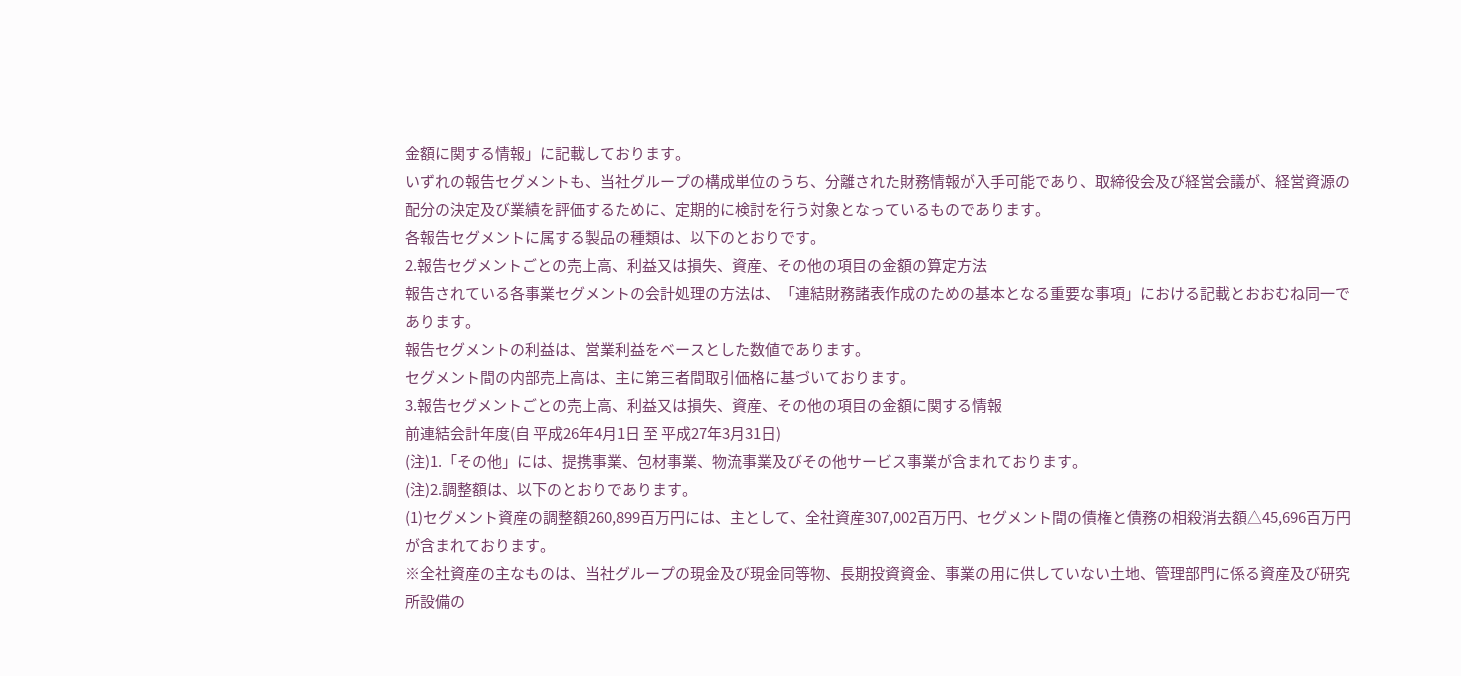金額に関する情報」に記載しております。
いずれの報告セグメントも、当社グループの構成単位のうち、分離された財務情報が入手可能であり、取締役会及び経営会議が、経営資源の配分の決定及び業績を評価するために、定期的に検討を行う対象となっているものであります。
各報告セグメントに属する製品の種類は、以下のとおりです。
2.報告セグメントごとの売上高、利益又は損失、資産、その他の項目の金額の算定方法
報告されている各事業セグメントの会計処理の方法は、「連結財務諸表作成のための基本となる重要な事項」における記載とおおむね同一であります。
報告セグメントの利益は、営業利益をベースとした数値であります。
セグメント間の内部売上高は、主に第三者間取引価格に基づいております。
3.報告セグメントごとの売上高、利益又は損失、資産、その他の項目の金額に関する情報
前連結会計年度(自 平成26年4月1日 至 平成27年3月31日)
(注)1.「その他」には、提携事業、包材事業、物流事業及びその他サービス事業が含まれております。
(注)2.調整額は、以下のとおりであります。
(1)セグメント資産の調整額260,899百万円には、主として、全社資産307,002百万円、セグメント間の債権と債務の相殺消去額△45,696百万円が含まれております。
※全社資産の主なものは、当社グループの現金及び現金同等物、長期投資資金、事業の用に供していない土地、管理部門に係る資産及び研究所設備の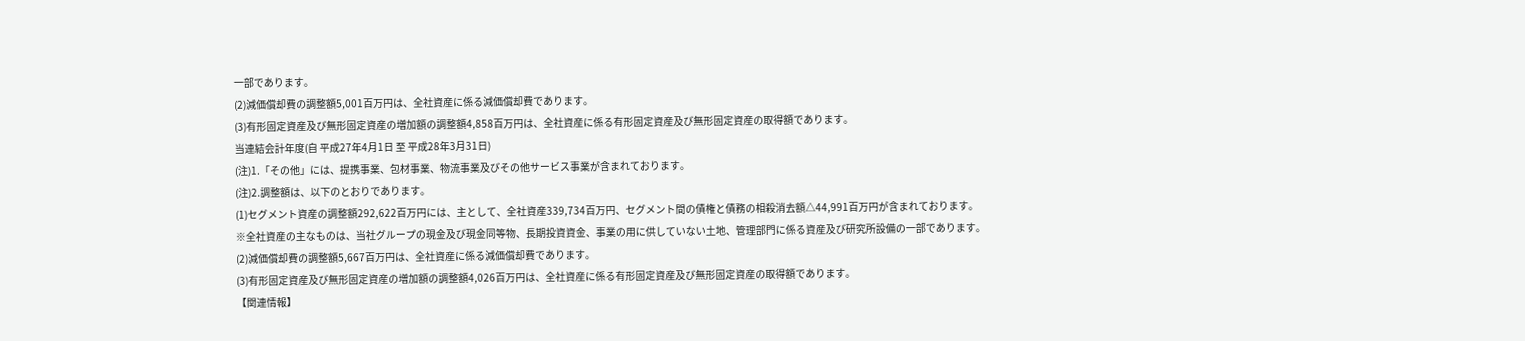一部であります。
(2)減価償却費の調整額5,001百万円は、全社資産に係る減価償却費であります。
(3)有形固定資産及び無形固定資産の増加額の調整額4,858百万円は、全社資産に係る有形固定資産及び無形固定資産の取得額であります。
当連結会計年度(自 平成27年4月1日 至 平成28年3月31日)
(注)1.「その他」には、提携事業、包材事業、物流事業及びその他サービス事業が含まれております。
(注)2.調整額は、以下のとおりであります。
(1)セグメント資産の調整額292,622百万円には、主として、全社資産339,734百万円、セグメント間の債権と債務の相殺消去額△44,991百万円が含まれております。
※全社資産の主なものは、当社グループの現金及び現金同等物、長期投資資金、事業の用に供していない土地、管理部門に係る資産及び研究所設備の一部であります。
(2)減価償却費の調整額5,667百万円は、全社資産に係る減価償却費であります。
(3)有形固定資産及び無形固定資産の増加額の調整額4,026百万円は、全社資産に係る有形固定資産及び無形固定資産の取得額であります。
【関連情報】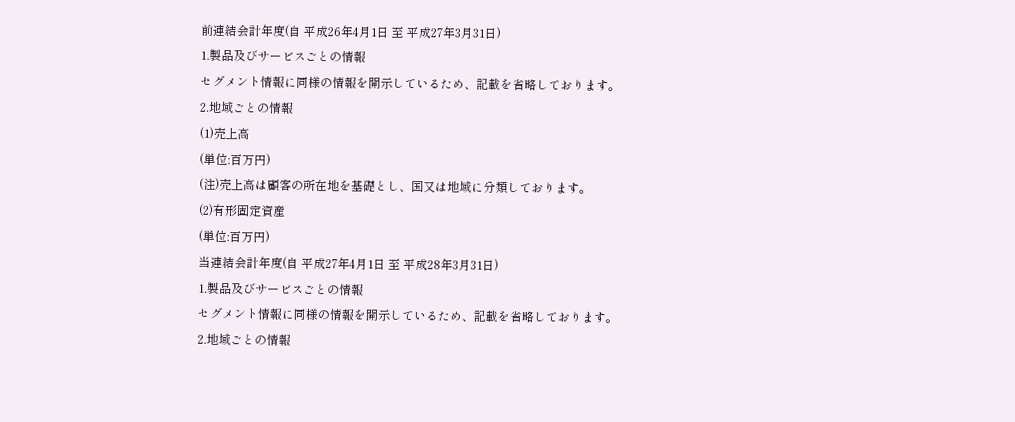前連結会計年度(自 平成26年4月1日 至 平成27年3月31日)
1.製品及びサービスごとの情報
セグメント情報に同様の情報を開示しているため、記載を省略しております。
2.地域ごとの情報
(1)売上高
(単位:百万円)
(注)売上高は顧客の所在地を基礎とし、国又は地域に分類しております。
(2)有形固定資産
(単位:百万円)
当連結会計年度(自 平成27年4月1日 至 平成28年3月31日)
1.製品及びサービスごとの情報
セグメント情報に同様の情報を開示しているため、記載を省略しております。
2.地域ごとの情報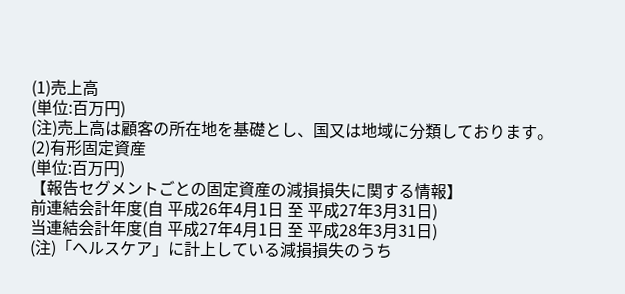(1)売上高
(単位:百万円)
(注)売上高は顧客の所在地を基礎とし、国又は地域に分類しております。
(2)有形固定資産
(単位:百万円)
【報告セグメントごとの固定資産の減損損失に関する情報】
前連結会計年度(自 平成26年4月1日 至 平成27年3月31日)
当連結会計年度(自 平成27年4月1日 至 平成28年3月31日)
(注)「ヘルスケア」に計上している減損損失のうち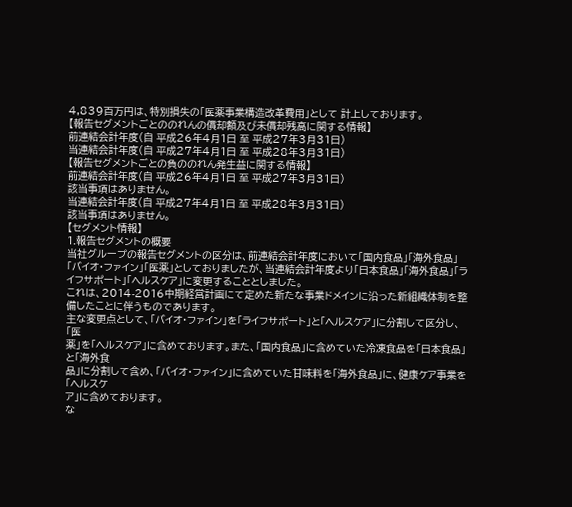4,839百万円は、特別損失の「医薬事業構造改革費用」として 計上しております。
【報告セグメントごとののれんの償却額及び未償却残高に関する情報】
前連結会計年度(自 平成26年4月1日 至 平成27年3月31日)
当連結会計年度(自 平成27年4月1日 至 平成28年3月31日)
【報告セグメントごとの負ののれん発生益に関する情報】
前連結会計年度(自 平成26年4月1日 至 平成27年3月31日)
該当事項はありません。
当連結会計年度(自 平成27年4月1日 至 平成28年3月31日)
該当事項はありません。
【セグメント情報】
1.報告セグメントの概要
当社グループの報告セグメントの区分は、前連結会計年度において「国内食品」「海外食品」「バイオ・ファイン」「医薬」としておりましたが、当連結会計年度より「日本食品」「海外食品」「ライフサポート」「ヘルスケア」に変更することとしました。
これは、2014-2016中期経営計画にて定めた新たな事業ドメインに沿った新組織体制を整備したことに伴うものであります。
主な変更点として、「バイオ・ファイン」を「ライフサポート」と「ヘルスケア」に分割して区分し、「医
薬」を「ヘルスケア」に含めております。また、「国内食品」に含めていた冷凍食品を「日本食品」と「海外食
品」に分割して含め、「バイオ・ファイン」に含めていた甘味料を「海外食品」に、健康ケア事業を「ヘルスケ
ア」に含めております。
な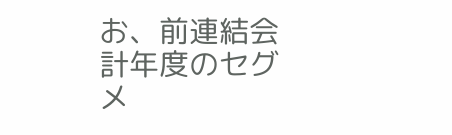お、前連結会計年度のセグメ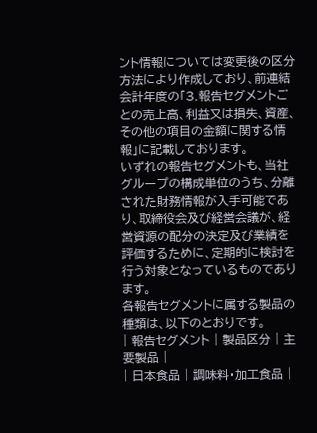ント情報については変更後の区分方法により作成しており、前連結会計年度の「3.報告セグメントごとの売上高、利益又は損失、資産、その他の項目の金額に関する情報」に記載しております。
いずれの報告セグメントも、当社グループの構成単位のうち、分離された財務情報が入手可能であり、取締役会及び経営会議が、経営資源の配分の決定及び業績を評価するために、定期的に検討を行う対象となっているものであります。
各報告セグメントに属する製品の種類は、以下のとおりです。
| 報告セグメント | 製品区分 | 主要製品 |
| 日本食品 | 調味料・加工食品 |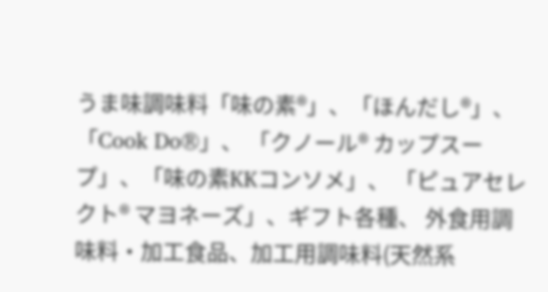うま味調味料「味の素®」、「ほんだし®」、「Cook Do®」、 「クノール® カップスープ」、「味の素KKコンソメ」、 「ピュアセレクト® マヨネーズ」、ギフト各種、 外食用調味料・加工食品、加工用調味料(天然系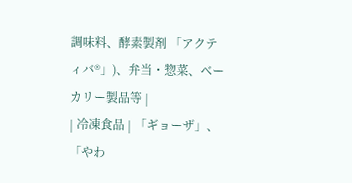調味料、酵素製剤 「アクティバ®」)、弁当・惣菜、ベーカリー製品等 |
| 冷凍食品 | 「ギョーザ」、「やわ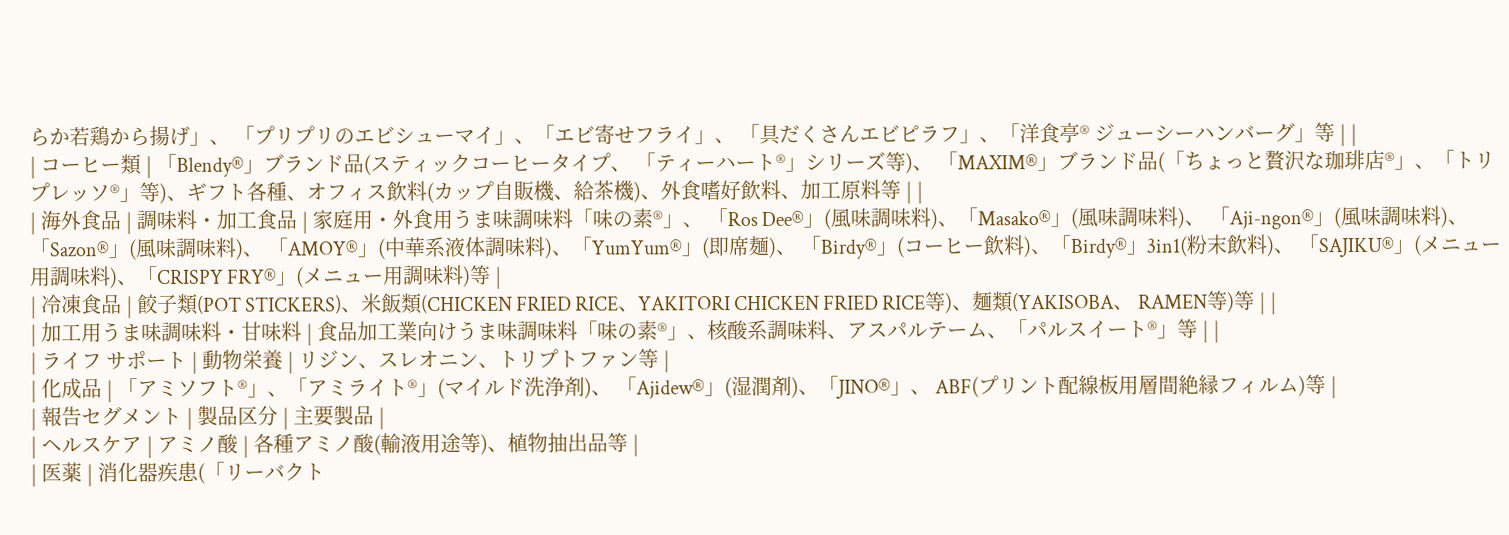らか若鶏から揚げ」、 「プリプリのエビシューマイ」、「エビ寄せフライ」、 「具だくさんエビピラフ」、「洋食亭® ジューシーハンバーグ」等 | |
| コーヒー類 | 「Blendy®」ブランド品(スティックコーヒータイプ、 「ティーハート®」シリーズ等)、 「MAXIM®」ブランド品(「ちょっと贅沢な珈琲店®」、「トリプレッソ®」等)、ギフト各種、オフィス飲料(カップ自販機、給茶機)、外食嗜好飲料、加工原料等 | |
| 海外食品 | 調味料・加工食品 | 家庭用・外食用うま味調味料「味の素®」、 「Ros Dee®」(風味調味料)、「Masako®」(風味調味料)、 「Aji-ngon®」(風味調味料)、「Sazon®」(風味調味料)、 「AMOY®」(中華系液体調味料)、「YumYum®」(即席麺)、 「Birdy®」(コーヒー飲料)、「Birdy®」3in1(粉末飲料)、 「SAJIKU®」(メニュー用調味料)、「CRISPY FRY®」(メニュー用調味料)等 |
| 冷凍食品 | 餃子類(POT STICKERS)、米飯類(CHICKEN FRIED RICE、YAKITORI CHICKEN FRIED RICE等)、麺類(YAKISOBA、 RAMEN等)等 | |
| 加工用うま味調味料・甘味料 | 食品加工業向けうま味調味料「味の素®」、核酸系調味料、アスパルテーム、「パルスイート®」等 | |
| ライフ サポート | 動物栄養 | リジン、スレオニン、トリプトファン等 |
| 化成品 | 「アミソフト®」、「アミライト®」(マイルド洗浄剤)、 「Ajidew®」(湿潤剤)、「JINO®」、 ABF(プリント配線板用層間絶縁フィルム)等 |
| 報告セグメント | 製品区分 | 主要製品 |
| ヘルスケア | アミノ酸 | 各種アミノ酸(輸液用途等)、植物抽出品等 |
| 医薬 | 消化器疾患(「リーバクト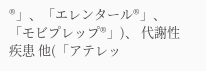®」、「エレンタール®」、「モビプレップ®」)、 代謝性疾患 他(「アテレッ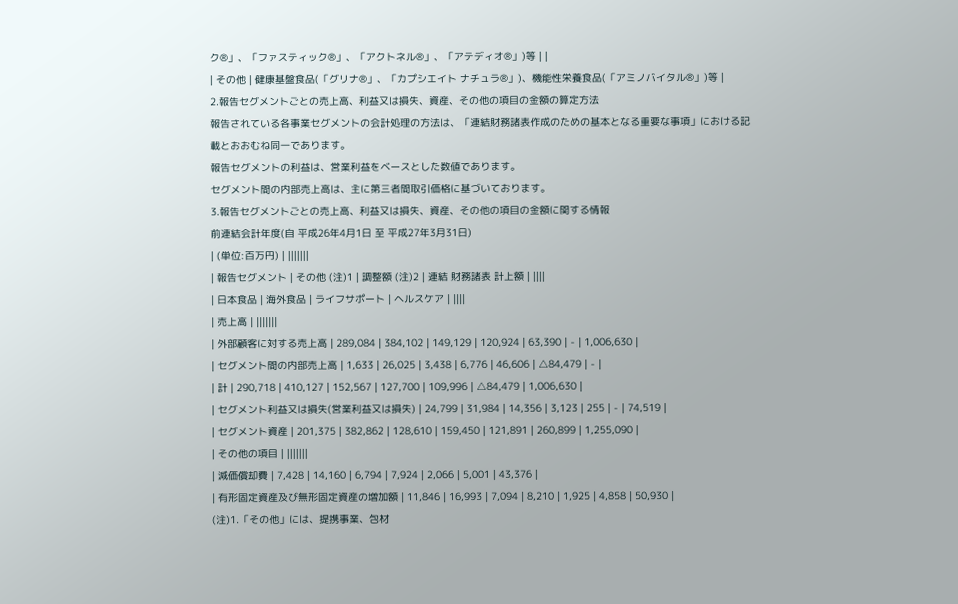ク®」、「ファスティック®」、「アクトネル®」、「アテディオ®」)等 | |
| その他 | 健康基盤食品(「グリナ®」、「カプシエイト ナチュラ®」)、機能性栄養食品(「アミノバイタル®」)等 |
2.報告セグメントごとの売上高、利益又は損失、資産、その他の項目の金額の算定方法
報告されている各事業セグメントの会計処理の方法は、「連結財務諸表作成のための基本となる重要な事項」における記載とおおむね同一であります。
報告セグメントの利益は、営業利益をベースとした数値であります。
セグメント間の内部売上高は、主に第三者間取引価格に基づいております。
3.報告セグメントごとの売上高、利益又は損失、資産、その他の項目の金額に関する情報
前連結会計年度(自 平成26年4月1日 至 平成27年3月31日)
| (単位:百万円) | |||||||
| 報告セグメント | その他 (注)1 | 調整額 (注)2 | 連結 財務諸表 計上額 | ||||
| 日本食品 | 海外食品 | ライフサポート | ヘルスケア | ||||
| 売上高 | |||||||
| 外部顧客に対する売上高 | 289,084 | 384,102 | 149,129 | 120,924 | 63,390 | - | 1,006,630 |
| セグメント間の内部売上高 | 1,633 | 26,025 | 3,438 | 6,776 | 46,606 | △84,479 | - |
| 計 | 290,718 | 410,127 | 152,567 | 127,700 | 109,996 | △84,479 | 1,006,630 |
| セグメント利益又は損失(営業利益又は損失) | 24,799 | 31,984 | 14,356 | 3,123 | 255 | - | 74,519 |
| セグメント資産 | 201,375 | 382,862 | 128,610 | 159,450 | 121,891 | 260,899 | 1,255,090 |
| その他の項目 | |||||||
| 減価償却費 | 7,428 | 14,160 | 6,794 | 7,924 | 2,066 | 5,001 | 43,376 |
| 有形固定資産及び無形固定資産の増加額 | 11,846 | 16,993 | 7,094 | 8,210 | 1,925 | 4,858 | 50,930 |
(注)1.「その他」には、提携事業、包材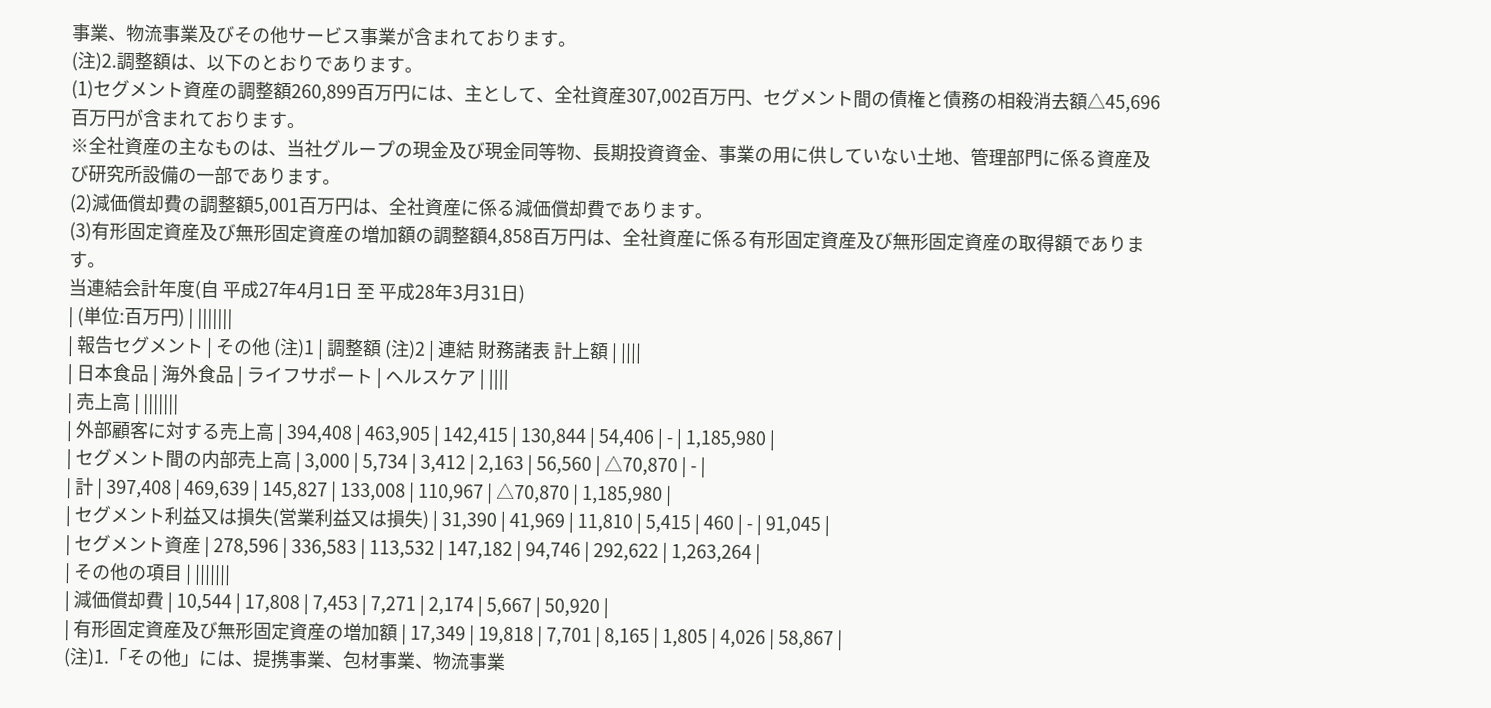事業、物流事業及びその他サービス事業が含まれております。
(注)2.調整額は、以下のとおりであります。
(1)セグメント資産の調整額260,899百万円には、主として、全社資産307,002百万円、セグメント間の債権と債務の相殺消去額△45,696百万円が含まれております。
※全社資産の主なものは、当社グループの現金及び現金同等物、長期投資資金、事業の用に供していない土地、管理部門に係る資産及び研究所設備の一部であります。
(2)減価償却費の調整額5,001百万円は、全社資産に係る減価償却費であります。
(3)有形固定資産及び無形固定資産の増加額の調整額4,858百万円は、全社資産に係る有形固定資産及び無形固定資産の取得額であります。
当連結会計年度(自 平成27年4月1日 至 平成28年3月31日)
| (単位:百万円) | |||||||
| 報告セグメント | その他 (注)1 | 調整額 (注)2 | 連結 財務諸表 計上額 | ||||
| 日本食品 | 海外食品 | ライフサポート | ヘルスケア | ||||
| 売上高 | |||||||
| 外部顧客に対する売上高 | 394,408 | 463,905 | 142,415 | 130,844 | 54,406 | - | 1,185,980 |
| セグメント間の内部売上高 | 3,000 | 5,734 | 3,412 | 2,163 | 56,560 | △70,870 | - |
| 計 | 397,408 | 469,639 | 145,827 | 133,008 | 110,967 | △70,870 | 1,185,980 |
| セグメント利益又は損失(営業利益又は損失) | 31,390 | 41,969 | 11,810 | 5,415 | 460 | - | 91,045 |
| セグメント資産 | 278,596 | 336,583 | 113,532 | 147,182 | 94,746 | 292,622 | 1,263,264 |
| その他の項目 | |||||||
| 減価償却費 | 10,544 | 17,808 | 7,453 | 7,271 | 2,174 | 5,667 | 50,920 |
| 有形固定資産及び無形固定資産の増加額 | 17,349 | 19,818 | 7,701 | 8,165 | 1,805 | 4,026 | 58,867 |
(注)1.「その他」には、提携事業、包材事業、物流事業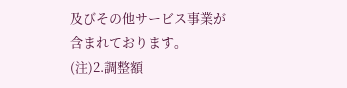及びその他サービス事業が含まれております。
(注)2.調整額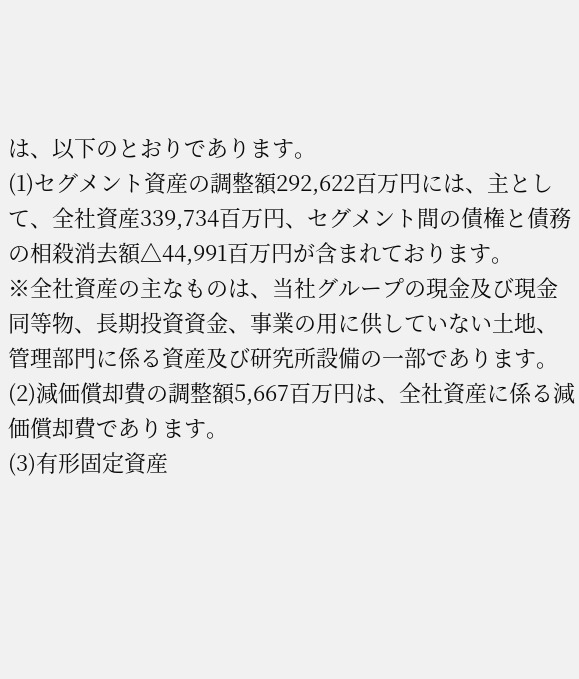は、以下のとおりであります。
(1)セグメント資産の調整額292,622百万円には、主として、全社資産339,734百万円、セグメント間の債権と債務の相殺消去額△44,991百万円が含まれております。
※全社資産の主なものは、当社グループの現金及び現金同等物、長期投資資金、事業の用に供していない土地、管理部門に係る資産及び研究所設備の一部であります。
(2)減価償却費の調整額5,667百万円は、全社資産に係る減価償却費であります。
(3)有形固定資産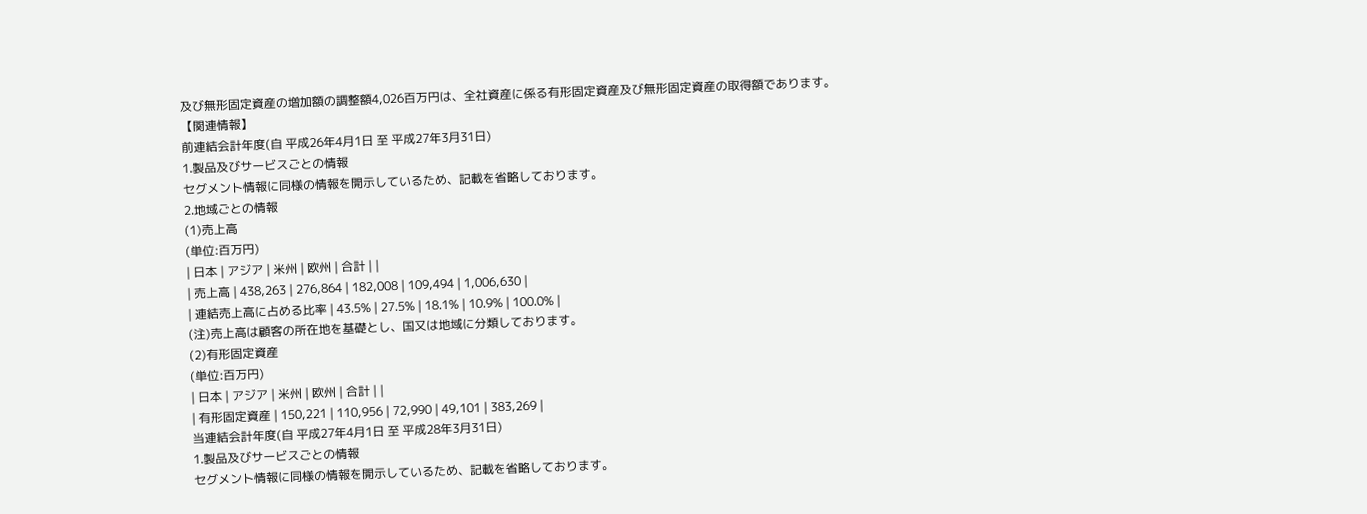及び無形固定資産の増加額の調整額4,026百万円は、全社資産に係る有形固定資産及び無形固定資産の取得額であります。
【関連情報】
前連結会計年度(自 平成26年4月1日 至 平成27年3月31日)
1.製品及びサービスごとの情報
セグメント情報に同様の情報を開示しているため、記載を省略しております。
2.地域ごとの情報
(1)売上高
(単位:百万円)
| 日本 | アジア | 米州 | 欧州 | 合計 | |
| 売上高 | 438,263 | 276,864 | 182,008 | 109,494 | 1,006,630 |
| 連結売上高に占める比率 | 43.5% | 27.5% | 18.1% | 10.9% | 100.0% |
(注)売上高は顧客の所在地を基礎とし、国又は地域に分類しております。
(2)有形固定資産
(単位:百万円)
| 日本 | アジア | 米州 | 欧州 | 合計 | |
| 有形固定資産 | 150,221 | 110,956 | 72,990 | 49,101 | 383,269 |
当連結会計年度(自 平成27年4月1日 至 平成28年3月31日)
1.製品及びサービスごとの情報
セグメント情報に同様の情報を開示しているため、記載を省略しております。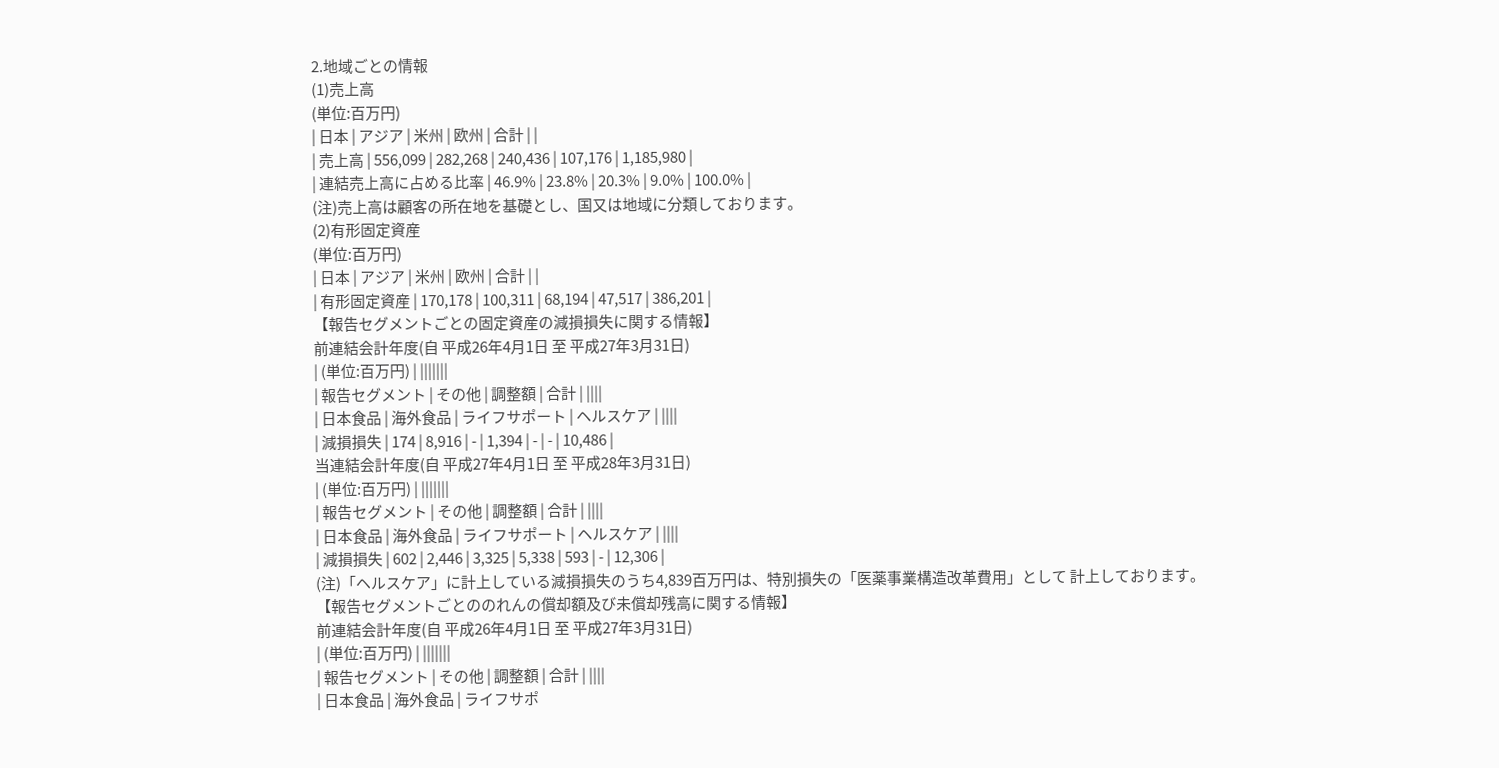2.地域ごとの情報
(1)売上高
(単位:百万円)
| 日本 | アジア | 米州 | 欧州 | 合計 | |
| 売上高 | 556,099 | 282,268 | 240,436 | 107,176 | 1,185,980 |
| 連結売上高に占める比率 | 46.9% | 23.8% | 20.3% | 9.0% | 100.0% |
(注)売上高は顧客の所在地を基礎とし、国又は地域に分類しております。
(2)有形固定資産
(単位:百万円)
| 日本 | アジア | 米州 | 欧州 | 合計 | |
| 有形固定資産 | 170,178 | 100,311 | 68,194 | 47,517 | 386,201 |
【報告セグメントごとの固定資産の減損損失に関する情報】
前連結会計年度(自 平成26年4月1日 至 平成27年3月31日)
| (単位:百万円) | |||||||
| 報告セグメント | その他 | 調整額 | 合計 | ||||
| 日本食品 | 海外食品 | ライフサポート | ヘルスケア | ||||
| 減損損失 | 174 | 8,916 | - | 1,394 | - | - | 10,486 |
当連結会計年度(自 平成27年4月1日 至 平成28年3月31日)
| (単位:百万円) | |||||||
| 報告セグメント | その他 | 調整額 | 合計 | ||||
| 日本食品 | 海外食品 | ライフサポート | ヘルスケア | ||||
| 減損損失 | 602 | 2,446 | 3,325 | 5,338 | 593 | - | 12,306 |
(注)「ヘルスケア」に計上している減損損失のうち4,839百万円は、特別損失の「医薬事業構造改革費用」として 計上しております。
【報告セグメントごとののれんの償却額及び未償却残高に関する情報】
前連結会計年度(自 平成26年4月1日 至 平成27年3月31日)
| (単位:百万円) | |||||||
| 報告セグメント | その他 | 調整額 | 合計 | ||||
| 日本食品 | 海外食品 | ライフサポ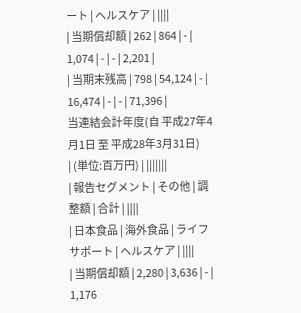ート | ヘルスケア | ||||
| 当期償却額 | 262 | 864 | - | 1,074 | - | - | 2,201 |
| 当期末残高 | 798 | 54,124 | - | 16,474 | - | - | 71,396 |
当連結会計年度(自 平成27年4月1日 至 平成28年3月31日)
| (単位:百万円) | |||||||
| 報告セグメント | その他 | 調整額 | 合計 | ||||
| 日本食品 | 海外食品 | ライフサポート | ヘルスケア | ||||
| 当期償却額 | 2,280 | 3,636 | - | 1,176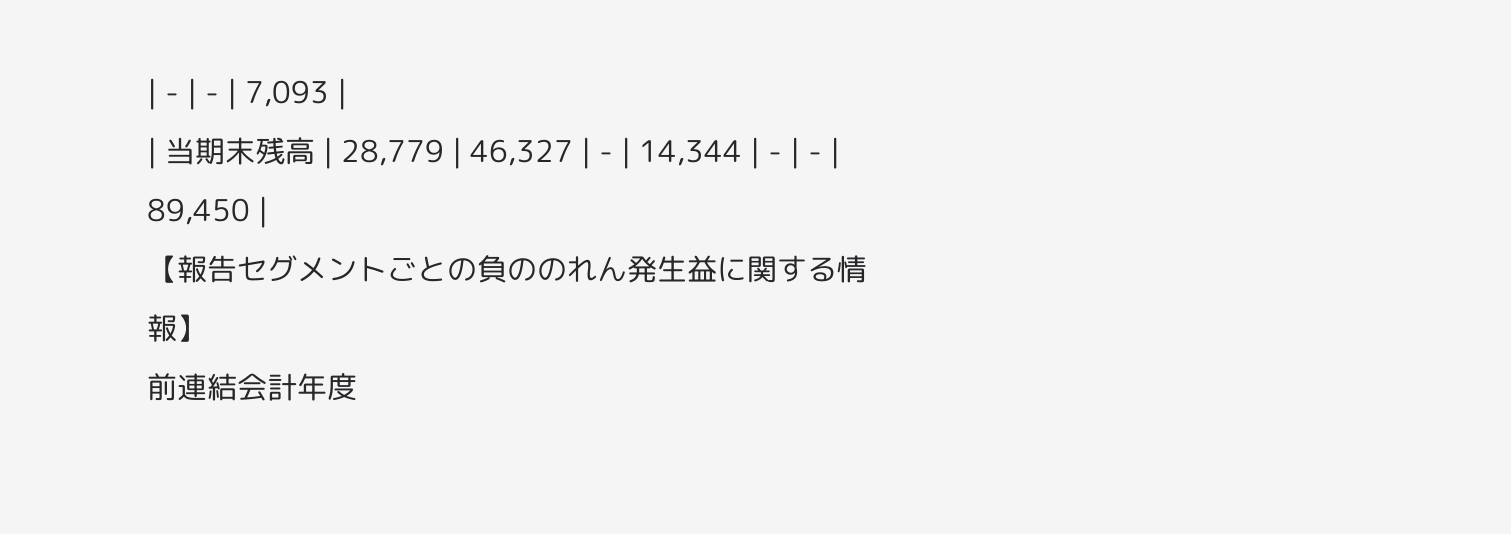| - | - | 7,093 |
| 当期末残高 | 28,779 | 46,327 | - | 14,344 | - | - | 89,450 |
【報告セグメントごとの負ののれん発生益に関する情報】
前連結会計年度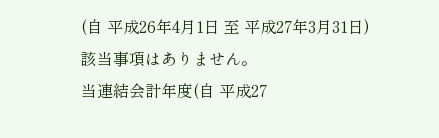(自 平成26年4月1日 至 平成27年3月31日)
該当事項はありません。
当連結会計年度(自 平成27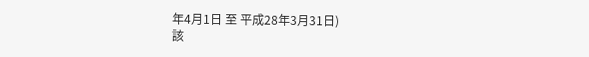年4月1日 至 平成28年3月31日)
該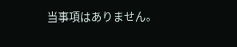当事項はありません。